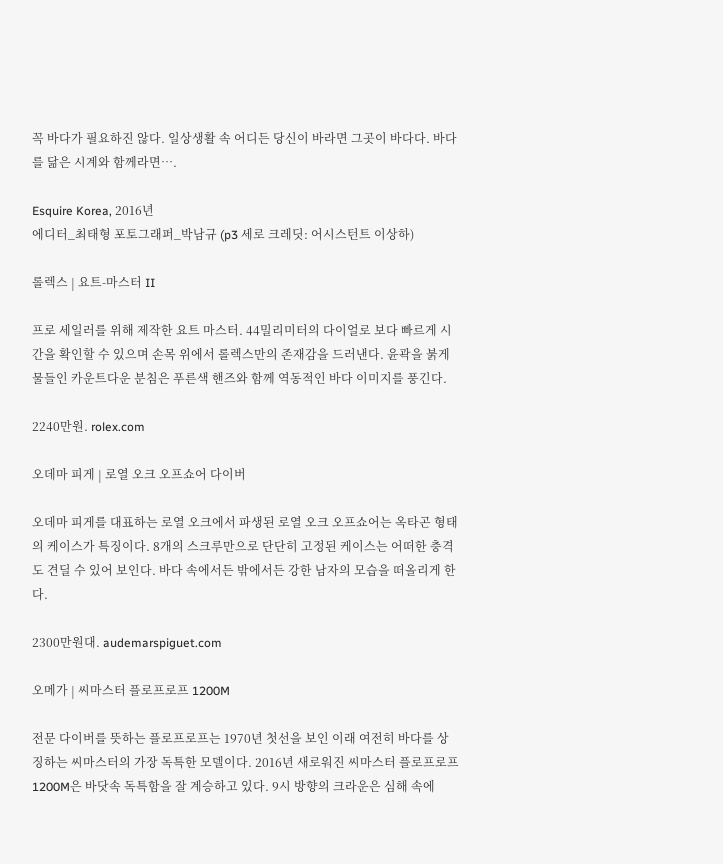꼭 바다가 필요하진 않다. 일상생활 속 어디든 당신이 바라면 그곳이 바다다. 바다를 닮은 시계와 함께라면….

Esquire Korea, 2016년
에디터_최태형 포토그래퍼_박남규 (p3 세로 크레딧: 어시스턴트 이상하)

롤렉스 | 요트-마스터 II

프로 세일러를 위해 제작한 요트 마스터. 44밀리미터의 다이얼로 보다 빠르게 시간을 확인할 수 있으며 손목 위에서 롤렉스만의 존재감을 드러낸다. 윤곽을 붉게 물들인 카운트다운 분침은 푸른색 핸즈와 함께 역동적인 바다 이미지를 풍긴다.

2240만원. rolex.com

오데마 피게 | 로열 오크 오프쇼어 다이버

오데마 피게를 대표하는 로열 오크에서 파생된 로열 오크 오프쇼어는 옥타곤 형태의 케이스가 특징이다. 8개의 스크루만으로 단단히 고정된 케이스는 어떠한 충격도 견딜 수 있어 보인다. 바다 속에서든 밖에서든 강한 남자의 모습을 떠올리게 한다.

2300만원대. audemarspiguet.com

오메가 | 씨마스터 플로프로프 1200M

전문 다이버를 뜻하는 플로프로프는 1970년 첫선을 보인 이래 여전히 바다를 상징하는 씨마스터의 가장 독특한 모델이다. 2016년 새로워진 씨마스터 플로프로프 1200M은 바닷속 독특함을 잘 계승하고 있다. 9시 방향의 크라운은 심해 속에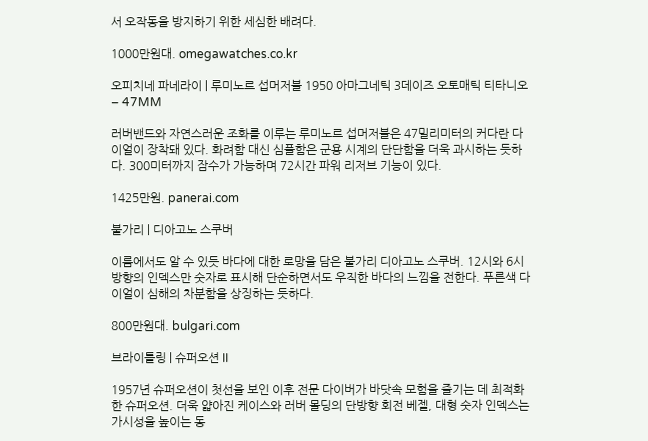서 오작동을 방지하기 위한 세심한 배려다.

1000만원대. omegawatches.co.kr

오피치네 파네라이 | 루미노르 섭머저블 1950 아마그네틱 3데이즈 오토매틱 티타니오 – 47MM

러버밴드와 자연스러운 조화를 이루는 루미노르 섭머저블은 47밀리미터의 커다란 다이얼이 장착돼 있다. 화려함 대신 심플함은 군용 시계의 단단함을 더욱 과시하는 듯하다. 300미터까지 잠수가 가능하며 72시간 파워 리저브 기능이 있다.

1425만원. panerai.com

불가리 | 디아고노 스쿠버

이름에서도 알 수 있듯 바다에 대한 로망을 담은 불가리 디아고노 스쿠버. 12시와 6시 방향의 인덱스만 숫자로 표시해 단순하면서도 우직한 바다의 느낌을 전한다. 푸른색 다이얼이 심해의 차분함을 상징하는 듯하다.

800만원대. bulgari.com

브라이틀링 | 슈퍼오션 II

1957년 슈퍼오션이 첫선을 보인 이후 전문 다이버가 바닷속 모험을 즐기는 데 최적화한 슈퍼오션. 더욱 얇아진 케이스와 러버 몰딩의 단방향 회전 베젤, 대형 숫자 인덱스는 가시성을 높이는 동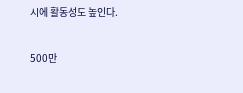시에 활동성도 높인다.

500만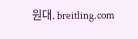원대. breitling.com